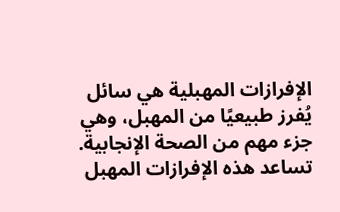الإفرازات المهبلية هي سائل يُفرز طبيعيًا من المهبل، وهي جزء مهم من الصحة الإنجابية. تساعد هذه الإفرازات المهبل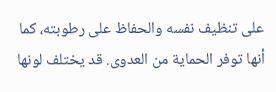على تنظيف نفسه والحفاظ على رطوبته، كما أنها توفر الحماية من العدوى. قد يختلف لونها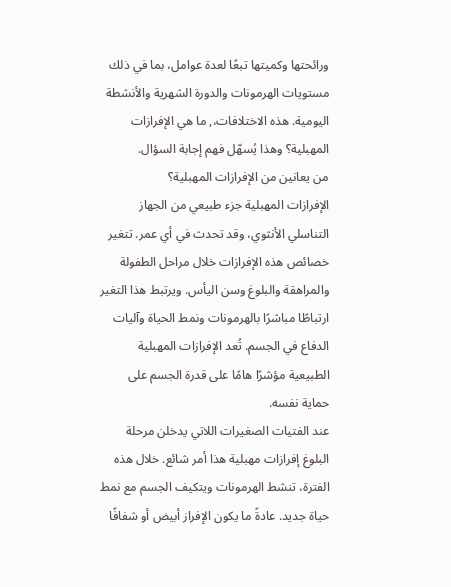ورائحتها وكميتها تبعًا لعدة عوامل، بما في ذلك مستويات الهرمونات والدورة الشهرية والأنشطة اليومية. هذه الاختلافات،, ما هي الإفرازات المهبلية؟ وهذا يُسهّل فهم إجابة السؤال.
من يعانين من الإفرازات المهبلية؟
الإفرازات المهبلية جزء طبيعي من الجهاز التناسلي الأنثوي، وقد تحدث في أي عمر. تتغير خصائص هذه الإفرازات خلال مراحل الطفولة والمراهقة والبلوغ وسن اليأس. ويرتبط هذا التغير ارتباطًا مباشرًا بالهرمونات ونمط الحياة وآليات الدفاع في الجسم. تُعد الإفرازات المهبلية الطبيعية مؤشرًا هامًا على قدرة الجسم على حماية نفسه.
عند الفتيات الصغيرات اللاتي يدخلن مرحلة البلوغ إفرازات مهبلية هذا أمر شائع. خلال هذه الفترة، تنشط الهرمونات ويتكيف الجسم مع نمط حياة جديد. عادةً ما يكون الإفراز أبيض أو شفافًا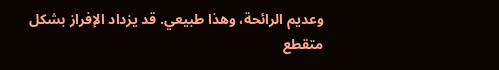وعديم الرائحة، وهذا طبيعي. قد يزداد الإفراز بشكل متقطع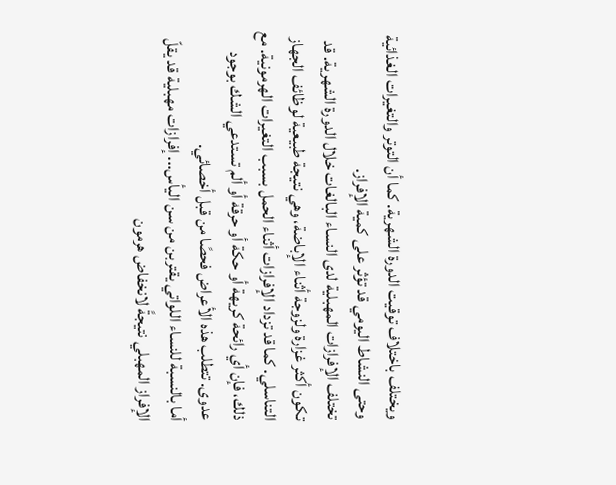ويختلف باختلاف توقيت الدورة الشهرية. كما أن التوتر والتغيرات الغذائية وحتى النشاط اليومي قد تؤثر على كمية الإفراز.
تختلف الإفرازات المهبلية لدى النساء البالغات خلال الدورة الشهرية. قد تكون أكثر غزارة ولزوجة أثناء الإباضة، وهي نتيجة طبيعية لوظائف الجهاز التناسلي. كما قد تزداد الإفرازات أثناء الحمل بسبب التغيرات الهرمونية. مع ذلك، فإن أي رائحة كريهة أو حكة أو حرقة أو ألم تستدعي الشك بوجود عدوى. تتطلب هذه الأعراض فحصًا من قبل أخصائي.
أما بالنسبة للنساء اللواتي يقتربن من سن اليأس... إفرازات مهبلية قد يقلّ الإفراز المهبلي نتيجةً لانخفاض هرمون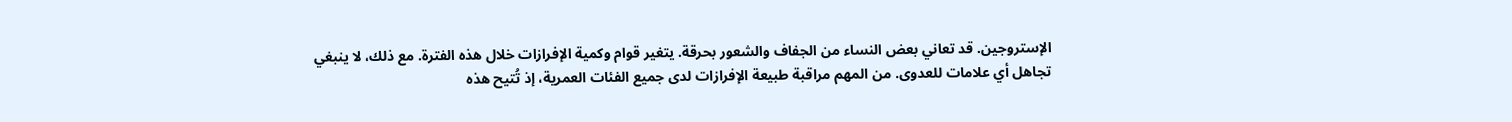الإستروجين. قد تعاني بعض النساء من الجفاف والشعور بحرقة. يتغير قوام وكمية الإفرازات خلال هذه الفترة. مع ذلك، لا ينبغي تجاهل أي علامات للعدوى. من المهم مراقبة طبيعة الإفرازات لدى جميع الفئات العمرية، إذ تُتيح هذه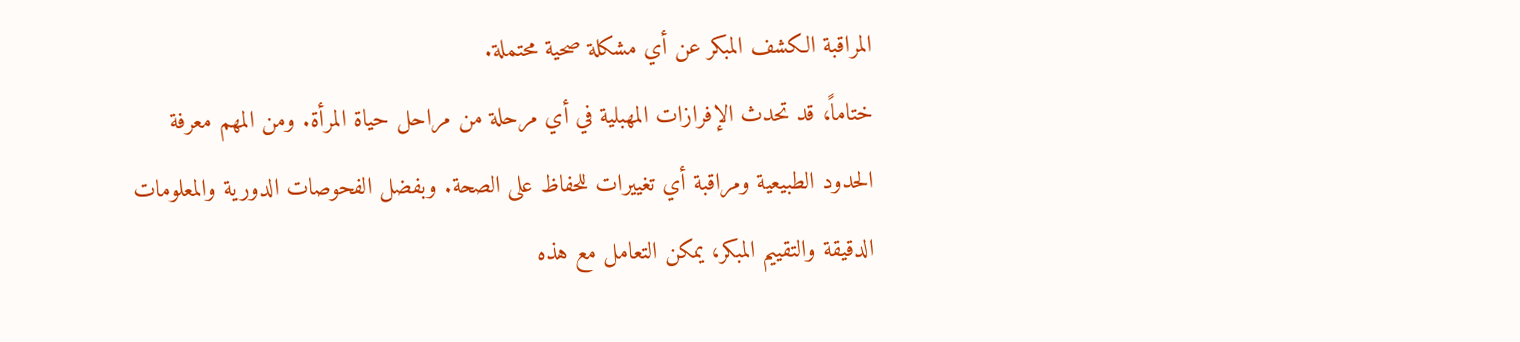المراقبة الكشف المبكر عن أي مشكلة صحية محتملة.
ختاماً، قد تحدث الإفرازات المهبلية في أي مرحلة من مراحل حياة المرأة. ومن المهم معرفة الحدود الطبيعية ومراقبة أي تغييرات للحفاظ على الصحة. وبفضل الفحوصات الدورية والمعلومات الدقيقة والتقييم المبكر، يمكن التعامل مع هذه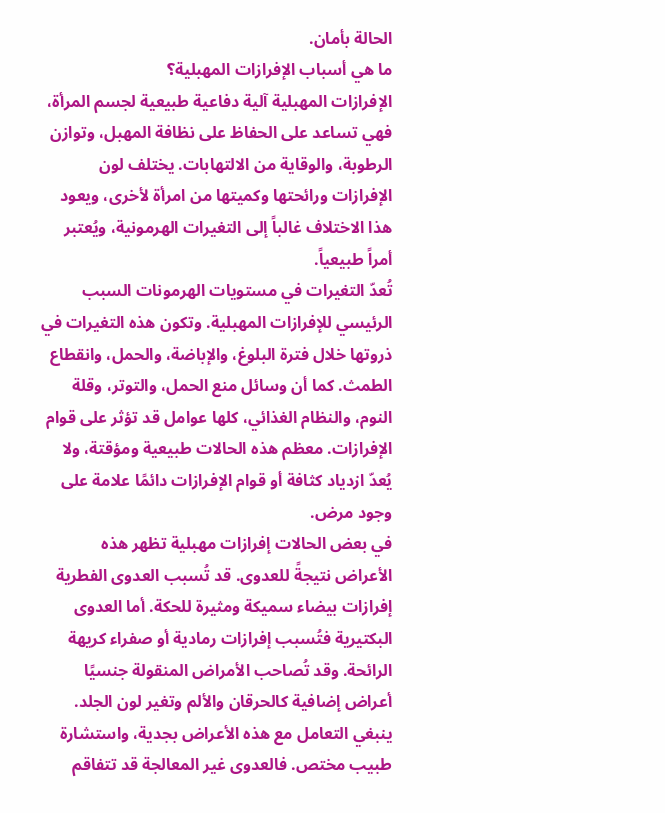الحالة بأمان.
ما هي أسباب الإفرازات المهبلية؟
الإفرازات المهبلية آلية دفاعية طبيعية لجسم المرأة، فهي تساعد على الحفاظ على نظافة المهبل، وتوازن الرطوبة، والوقاية من الالتهابات. يختلف لون الإفرازات ورائحتها وكميتها من امرأة لأخرى، ويعود هذا الاختلاف غالباً إلى التغيرات الهرمونية، ويُعتبر أمراً طبيعياً.
تُعدّ التغيرات في مستويات الهرمونات السبب الرئيسي للإفرازات المهبلية. وتكون هذه التغيرات في ذروتها خلال فترة البلوغ، والإباضة، والحمل، وانقطاع الطمث. كما أن وسائل منع الحمل، والتوتر، وقلة النوم، والنظام الغذائي، كلها عوامل قد تؤثر على قوام الإفرازات. معظم هذه الحالات طبيعية ومؤقتة، ولا يُعدّ ازدياد كثافة أو قوام الإفرازات دائمًا علامة على وجود مرض.
في بعض الحالات إفرازات مهبلية تظهر هذه الأعراض نتيجةً للعدوى. قد تُسبب العدوى الفطرية إفرازات بيضاء سميكة ومثيرة للحكة. أما العدوى البكتيرية فتُسبب إفرازات رمادية أو صفراء كريهة الرائحة. وقد تُصاحب الأمراض المنقولة جنسيًا أعراض إضافية كالحرقان والألم وتغير لون الجلد. ينبغي التعامل مع هذه الأعراض بجدية، واستشارة طبيب مختص. فالعدوى غير المعالجة قد تتفاقم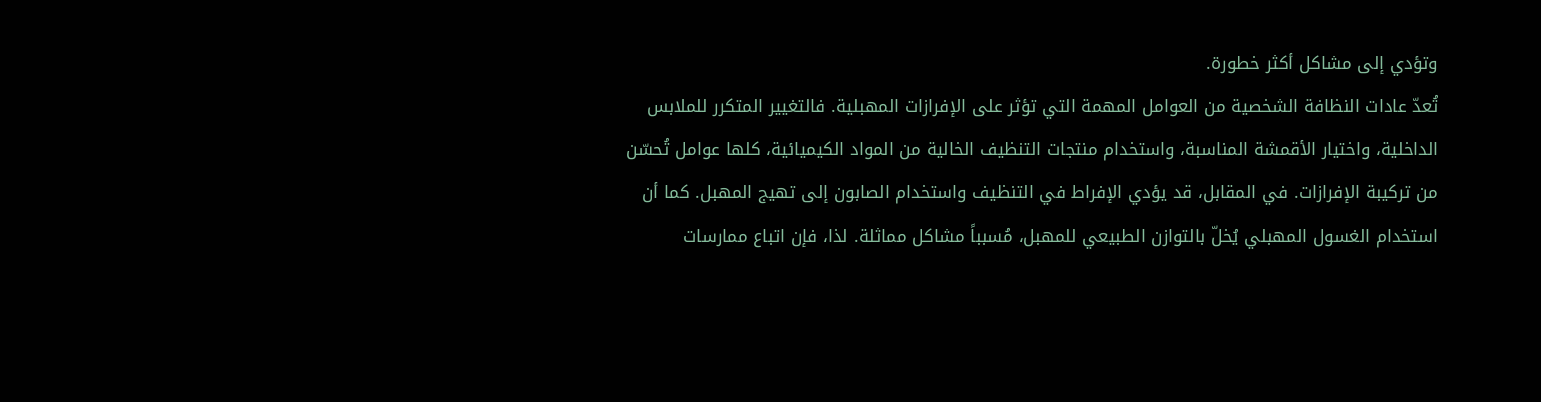وتؤدي إلى مشاكل أكثر خطورة.
تُعدّ عادات النظافة الشخصية من العوامل المهمة التي تؤثر على الإفرازات المهبلية. فالتغيير المتكرر للملابس الداخلية، واختيار الأقمشة المناسبة، واستخدام منتجات التنظيف الخالية من المواد الكيميائية، كلها عوامل تُحسّن من تركيبة الإفرازات. في المقابل، قد يؤدي الإفراط في التنظيف واستخدام الصابون إلى تهيج المهبل. كما أن استخدام الغسول المهبلي يُخلّ بالتوازن الطبيعي للمهبل، مُسبباً مشاكل مماثلة. لذا، فإن اتباع ممارسات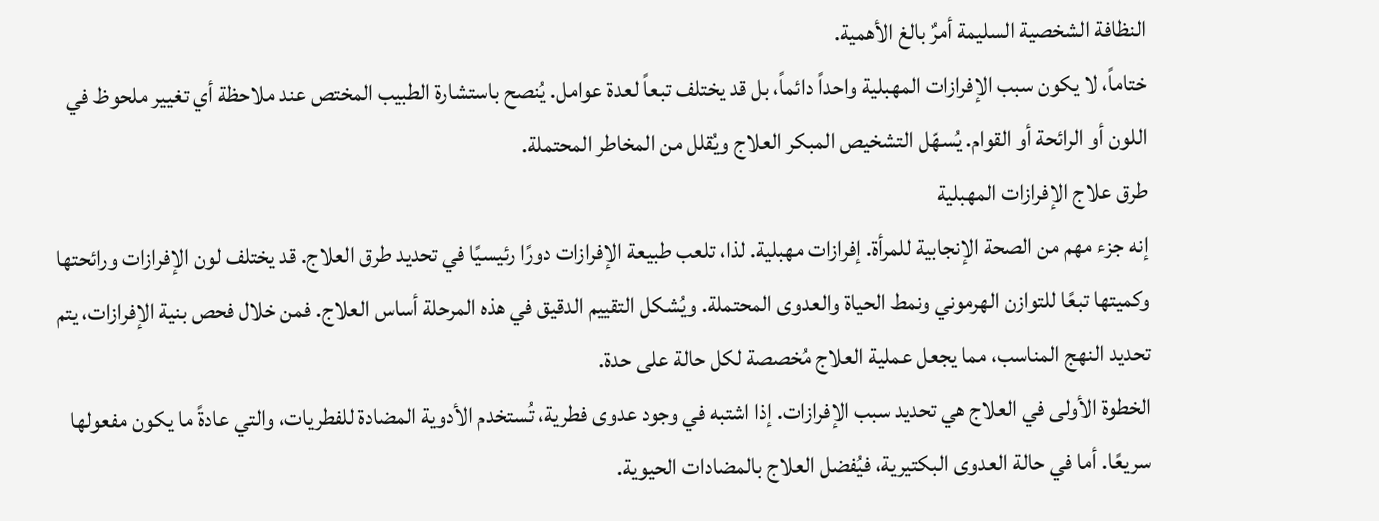النظافة الشخصية السليمة أمرٌ بالغ الأهمية.
ختاماً، لا يكون سبب الإفرازات المهبلية واحداً دائماً، بل قد يختلف تبعاً لعدة عوامل. يُنصح باستشارة الطبيب المختص عند ملاحظة أي تغيير ملحوظ في اللون أو الرائحة أو القوام. يُسهّل التشخيص المبكر العلاج ويُقلل من المخاطر المحتملة.
طرق علاج الإفرازات المهبلية
إنه جزء مهم من الصحة الإنجابية للمرأة. إفرازات مهبلية. لذا، تلعب طبيعة الإفرازات دورًا رئيسيًا في تحديد طرق العلاج. قد يختلف لون الإفرازات ورائحتها وكميتها تبعًا للتوازن الهرموني ونمط الحياة والعدوى المحتملة. ويُشكل التقييم الدقيق في هذه المرحلة أساس العلاج. فمن خلال فحص بنية الإفرازات، يتم تحديد النهج المناسب، مما يجعل عملية العلاج مُخصصة لكل حالة على حدة.
الخطوة الأولى في العلاج هي تحديد سبب الإفرازات. إذا اشتبه في وجود عدوى فطرية، تُستخدم الأدوية المضادة للفطريات، والتي عادةً ما يكون مفعولها سريعًا. أما في حالة العدوى البكتيرية، فيُفضل العلاج بالمضادات الحيوية.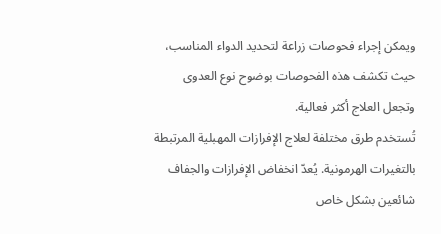ويمكن إجراء فحوصات زراعة لتحديد الدواء المناسب، حيث تكشف هذه الفحوصات بوضوح نوع العدوى وتجعل العلاج أكثر فعالية.
تُستخدم طرق مختلفة لعلاج الإفرازات المهبلية المرتبطة بالتغيرات الهرمونية. يُعدّ انخفاض الإفرازات والجفاف شائعين بشكل خاص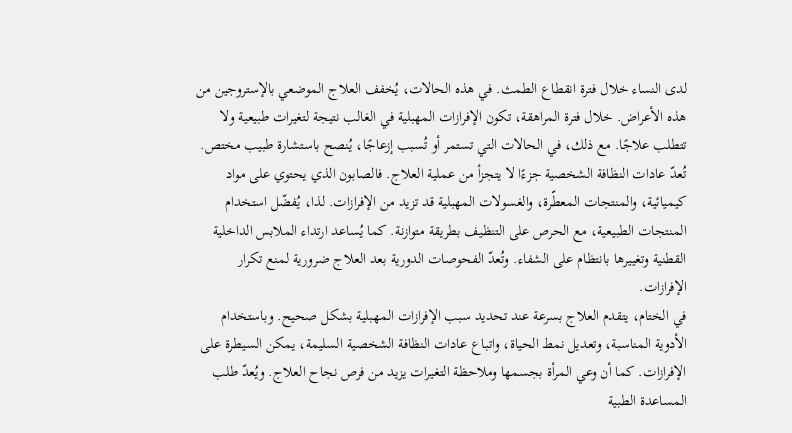لدى النساء خلال فترة انقطاع الطمث. في هذه الحالات، يُخفف العلاج الموضعي بالإستروجين من هذه الأعراض. خلال فترة المراهقة، تكون الإفرازات المهبلية في الغالب نتيجة لتغيرات طبيعية ولا تتطلب علاجًا. مع ذلك، في الحالات التي تستمر أو تُسبب إزعاجًا، يُنصح باستشارة طبيب مختص.
تُعدّ عادات النظافة الشخصية جزءًا لا يتجزأ من عملية العلاج. فالصابون الذي يحتوي على مواد كيميائية، والمنتجات المعطّرة، والغسولات المهبلية قد تزيد من الإفرازات. لذا، يُفضّل استخدام المنتجات الطبيعية، مع الحرص على التنظيف بطريقة متوازنة. كما يُساعد ارتداء الملابس الداخلية القطنية وتغييرها بانتظام على الشفاء. وتُعدّ الفحوصات الدورية بعد العلاج ضرورية لمنع تكرار الإفرازات.
في الختام، يتقدم العلاج بسرعة عند تحديد سبب الإفرازات المهبلية بشكل صحيح. وباستخدام الأدوية المناسبة، وتعديل نمط الحياة، واتباع عادات النظافة الشخصية السليمة، يمكن السيطرة على الإفرازات. كما أن وعي المرأة بجسمها وملاحظة التغيرات يزيد من فرص نجاح العلاج. ويُعدّ طلب المساعدة الطبية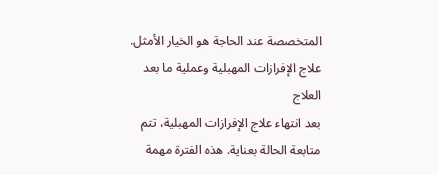المتخصصة عند الحاجة هو الخيار الأمثل.
علاج الإفرازات المهبلية وعملية ما بعد العلاج
بعد انتهاء علاج الإفرازات المهبلية، تتم متابعة الحالة بعناية. هذه الفترة مهمة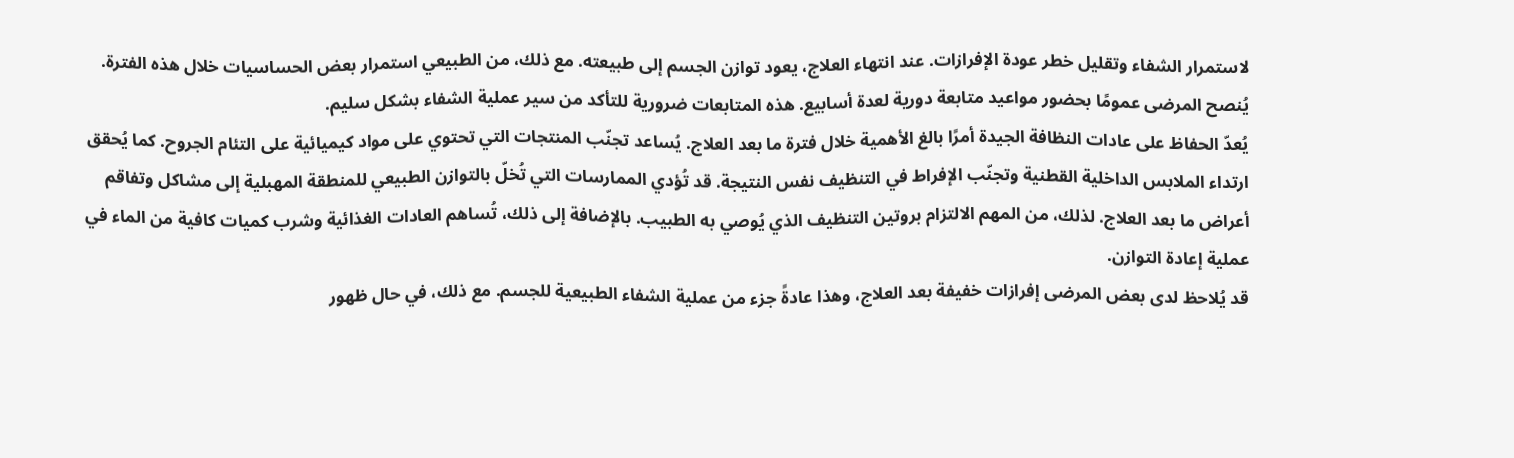لاستمرار الشفاء وتقليل خطر عودة الإفرازات. عند انتهاء العلاج، يعود توازن الجسم إلى طبيعته. مع ذلك، من الطبيعي استمرار بعض الحساسيات خلال هذه الفترة. يُنصح المرضى عمومًا بحضور مواعيد متابعة دورية لعدة أسابيع. هذه المتابعات ضرورية للتأكد من سير عملية الشفاء بشكل سليم.
يُعدّ الحفاظ على عادات النظافة الجيدة أمرًا بالغ الأهمية خلال فترة ما بعد العلاج. يُساعد تجنّب المنتجات التي تحتوي على مواد كيميائية على التئام الجروح. كما يُحقق ارتداء الملابس الداخلية القطنية وتجنّب الإفراط في التنظيف نفس النتيجة. قد تُؤدي الممارسات التي تُخلّ بالتوازن الطبيعي للمنطقة المهبلية إلى مشاكل وتفاقم أعراض ما بعد العلاج. لذلك، من المهم الالتزام بروتين التنظيف الذي يُوصي به الطبيب. بالإضافة إلى ذلك، تُساهم العادات الغذائية وشرب كميات كافية من الماء في عملية إعادة التوازن.
قد يُلاحظ لدى بعض المرضى إفرازات خفيفة بعد العلاج، وهذا عادةً جزء من عملية الشفاء الطبيعية للجسم. مع ذلك، في حال ظهور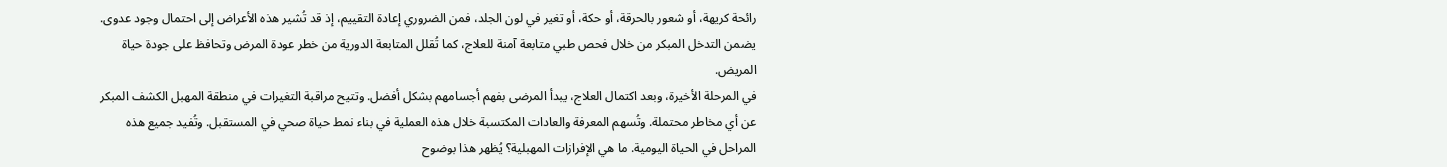رائحة كريهة، أو شعور بالحرقة، أو حكة، أو تغير في لون الجلد، فمن الضروري إعادة التقييم، إذ قد تُشير هذه الأعراض إلى احتمال وجود عدوى. يضمن التدخل المبكر من خلال فحص طبي متابعة آمنة للعلاج، كما تُقلل المتابعة الدورية من خطر عودة المرض وتحافظ على جودة حياة المريض.
في المرحلة الأخيرة، وبعد اكتمال العلاج، يبدأ المرضى بفهم أجسامهم بشكل أفضل. وتتيح مراقبة التغيرات في منطقة المهبل الكشف المبكر عن أي مخاطر محتملة. وتُسهم المعرفة والعادات المكتسبة خلال هذه العملية في بناء نمط حياة صحي في المستقبل. وتُفيد جميع هذه المراحل في الحياة اليومية. ما هي الإفرازات المهبلية؟ يُظهر هذا بوضوح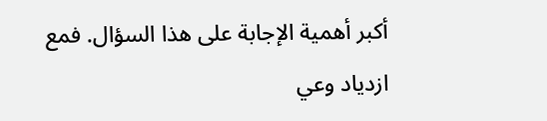أكبر أهمية الإجابة على هذا السؤال. فمع ازدياد وعي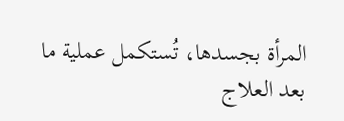المرأة بجسدها، تُستكمل عملية ما بعد العلاج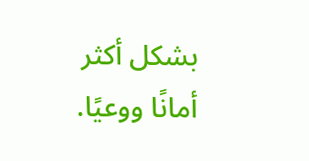بشكل أكثر أمانًا ووعيًا.